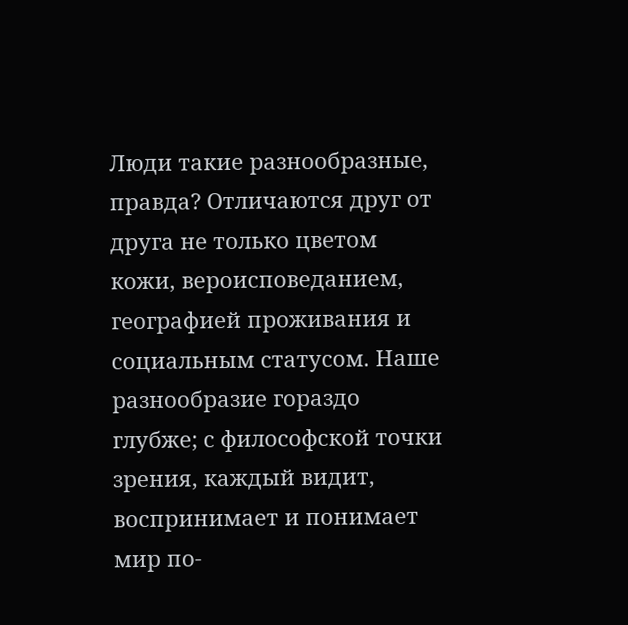Люди такие разнообразные, правда? Отличаются друг от друга не только цветом кожи, вероисповеданием, географией проживания и социальным статусом. Наше разнообразие гораздо глубже; с философской точки зрения, каждый видит, воспринимает и понимает мир по-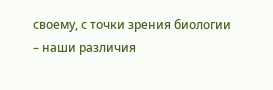своему, с точки зрения биологии – наши различия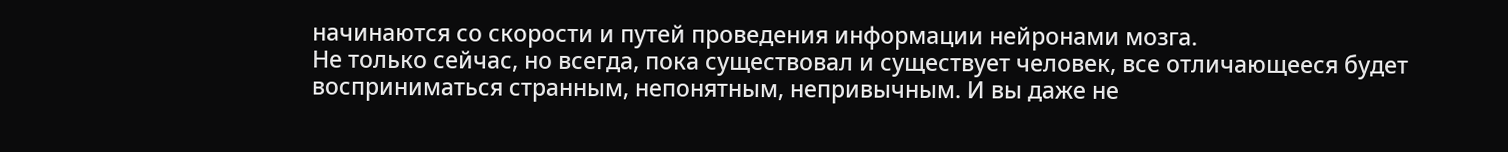начинаются со скорости и путей проведения информации нейронами мозга.
Не только сейчас, но всегда, пока существовал и существует человек, все отличающееся будет восприниматься странным, непонятным, непривычным. И вы даже не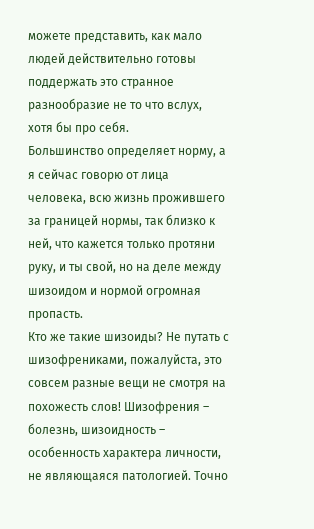можете представить, как мало людей действительно готовы поддержать это странное разнообразие не то что вслух, хотя бы про себя.
Большинство определяет норму, а я сейчас говорю от лица человека, всю жизнь прожившего за границей нормы, так близко к ней, что кажется только протяни руку, и ты свой, но на деле между шизоидом и нормой огромная пропасть.
Кто же такие шизоиды? Не путать с шизофрениками, пожалуйста, это совсем разные вещи не смотря на похожесть слов! Шизофрения – болезнь, шизоидность – особенность характера личности, не являющаяся патологией. Точно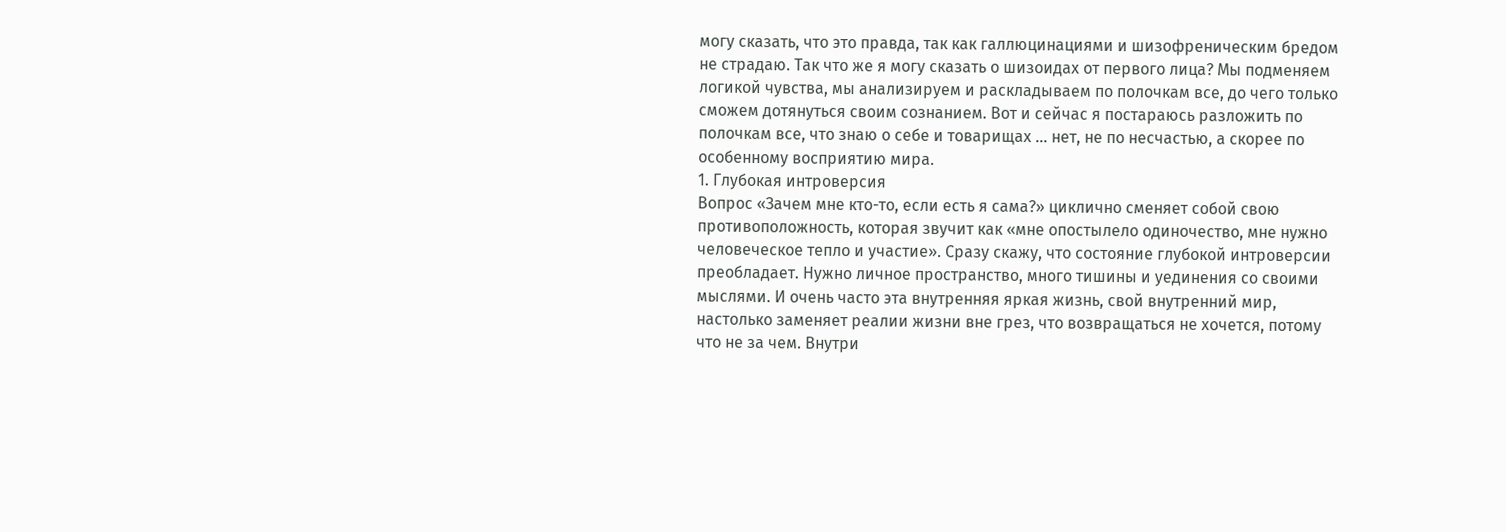могу сказать, что это правда, так как галлюцинациями и шизофреническим бредом не страдаю. Так что же я могу сказать о шизоидах от первого лица? Мы подменяем логикой чувства, мы анализируем и раскладываем по полочкам все, до чего только сможем дотянуться своим сознанием. Вот и сейчас я постараюсь разложить по полочкам все, что знаю о себе и товарищах … нет, не по несчастью, а скорее по особенному восприятию мира.
1. Глубокая интроверсия
Вопрос «Зачем мне кто-то, если есть я сама?» циклично сменяет собой свою противоположность, которая звучит как «мне опостылело одиночество, мне нужно человеческое тепло и участие». Сразу скажу, что состояние глубокой интроверсии преобладает. Нужно личное пространство, много тишины и уединения со своими мыслями. И очень часто эта внутренняя яркая жизнь, свой внутренний мир, настолько заменяет реалии жизни вне грез, что возвращаться не хочется, потому что не за чем. Внутри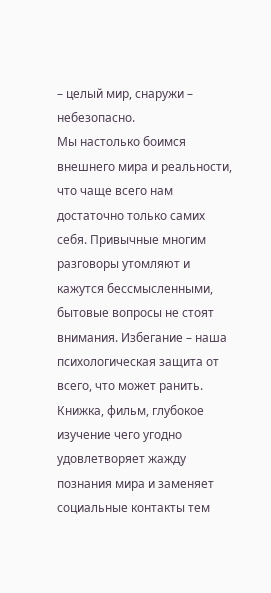– целый мир, снаружи – небезопасно.
Мы настолько боимся внешнего мира и реальности, что чаще всего нам достаточно только самих себя. Привычные многим разговоры утомляют и кажутся бессмысленными, бытовые вопросы не стоят внимания. Избегание – наша психологическая защита от всего, что может ранить. Книжка, фильм, глубокое изучение чего угодно удовлетворяет жажду познания мира и заменяет социальные контакты тем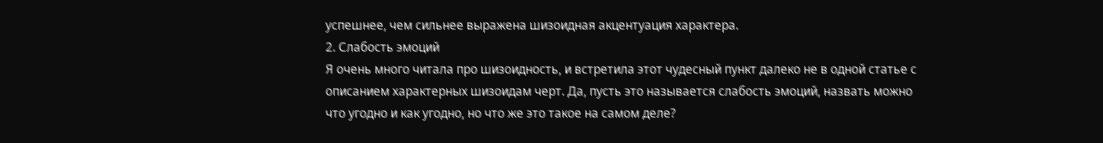успешнее, чем сильнее выражена шизоидная акцентуация характера.
2. Слабость эмоций
Я очень много читала про шизоидность, и встретила этот чудесный пункт далеко не в одной статье с описанием характерных шизоидам черт. Да, пусть это называется слабость эмоций, назвать можно что угодно и как угодно, но что же это такое на самом деле?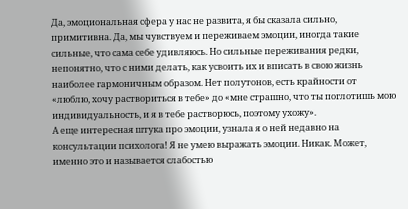Да, эмоциональная сфера у нас не развита, я бы сказала сильно, примитивна. Да, мы чувствуем и переживаем эмоции, иногда такие сильные, что сама себе удивляюсь. Но сильные переживания редки, непонятно, что с ними делать, как усвоить их и вписать в свою жизнь наиболее гармоничным образом. Нет полутонов, есть крайности от «люблю, хочу раствориться в тебе» до «мне страшно, что ты поглотишь мою индивидуальность, и я в тебе растворюсь, поэтому ухожу».
А еще интересная штука про эмоции, узнала я о ней недавно на консультации психолога! Я не умею выражать эмоции. Никак. Может, именно это и называется слабостью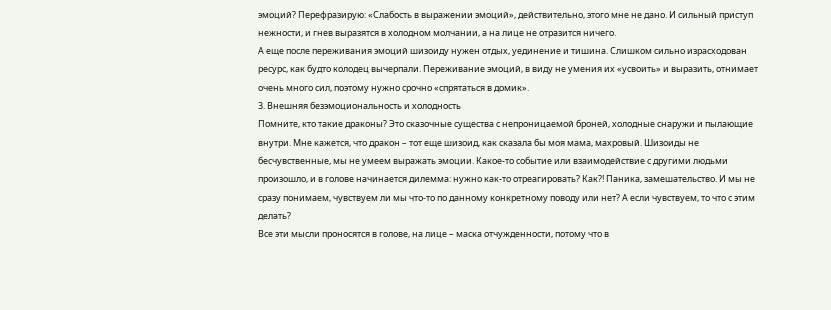эмоций? Перефразирую: «Слабость в выражении эмоций», действительно, этого мне не дано. И сильный приступ нежности, и гнев выразятся в холодном молчании, а на лице не отразится ничего.
А еще после переживания эмоций шизоиду нужен отдых, уединение и тишина. Слишком сильно израсходован ресурс, как будто колодец вычерпали. Переживание эмоций, в виду не умения их «усвоить» и выразить, отнимает очень много сил, поэтому нужно срочно «спрятаться в домик».
3. Внешняя безэмоциональность и холодность
Помните, кто такие драконы? Это сказочные существа с непроницаемой броней, холодные снаружи и пылающие внутри. Мне кажется, что дракон – тот еще шизоид, как сказала бы моя мама, махровый. Шизоиды не бесчувственные, мы не умеем выражать эмоции. Какое-то событие или взаимодействие с другими людьми произошло, и в голове начинается дилемма: нужно как-то отреагировать? Как?! Паника, замешательство. И мы не сразу понимаем, чувствуем ли мы что-то по данному конкретному поводу или нет? А если чувствуем, то что с этим делать?
Все эти мысли проносятся в голове, на лице – маска отчужденности, потому что в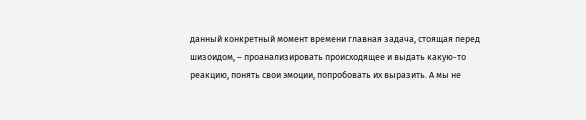данный конкретный момент времени главная задача, стоящая перед шизоидом, – проанализировать происходящее и выдать какую-то реакцию, понять свои эмоции, попробовать их выразить. А мы не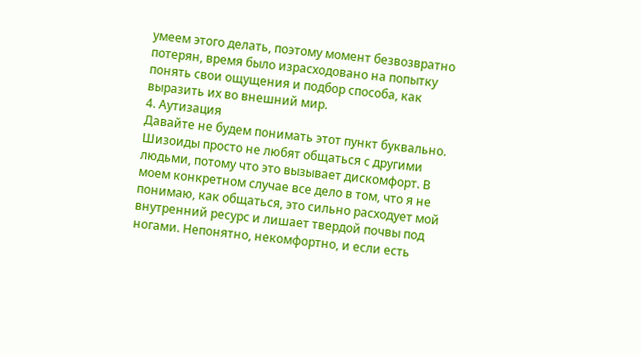умеем этого делать, поэтому момент безвозвратно потерян, время было израсходовано на попытку понять свои ощущения и подбор способа, как выразить их во внешний мир.
4. Аутизация
Давайте не будем понимать этот пункт буквально. Шизоиды просто не любят общаться с другими людьми, потому что это вызывает дискомфорт. В моем конкретном случае все дело в том, что я не понимаю, как общаться, это сильно расходует мой внутренний ресурс и лишает твердой почвы под ногами. Непонятно, некомфортно, и если есть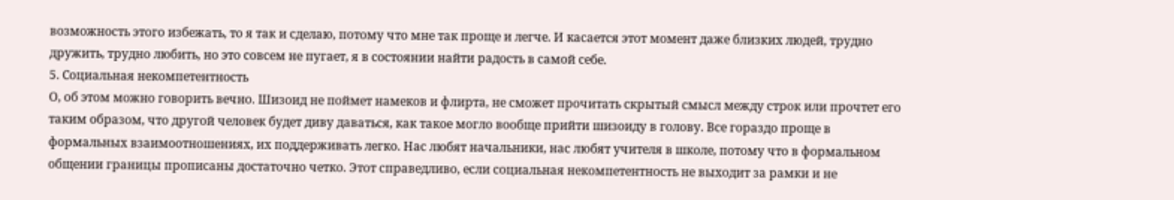возможность этого избежать, то я так и сделаю, потому что мне так проще и легче. И касается этот момент даже близких людей, трудно дружить, трудно любить, но это совсем не пугает, я в состоянии найти радость в самой себе.
5. Социальная некомпетентность
О, об этом можно говорить вечно. Шизоид не поймет намеков и флирта, не сможет прочитать скрытый смысл между строк или прочтет его таким образом, что другой человек будет диву даваться, как такое могло вообще прийти шизоиду в голову. Все гораздо проще в формальных взаимоотношениях, их поддерживать легко. Нас любят начальники, нас любят учителя в школе, потому что в формальном общении границы прописаны достаточно четко. Этот справедливо, если социальная некомпетентность не выходит за рамки и не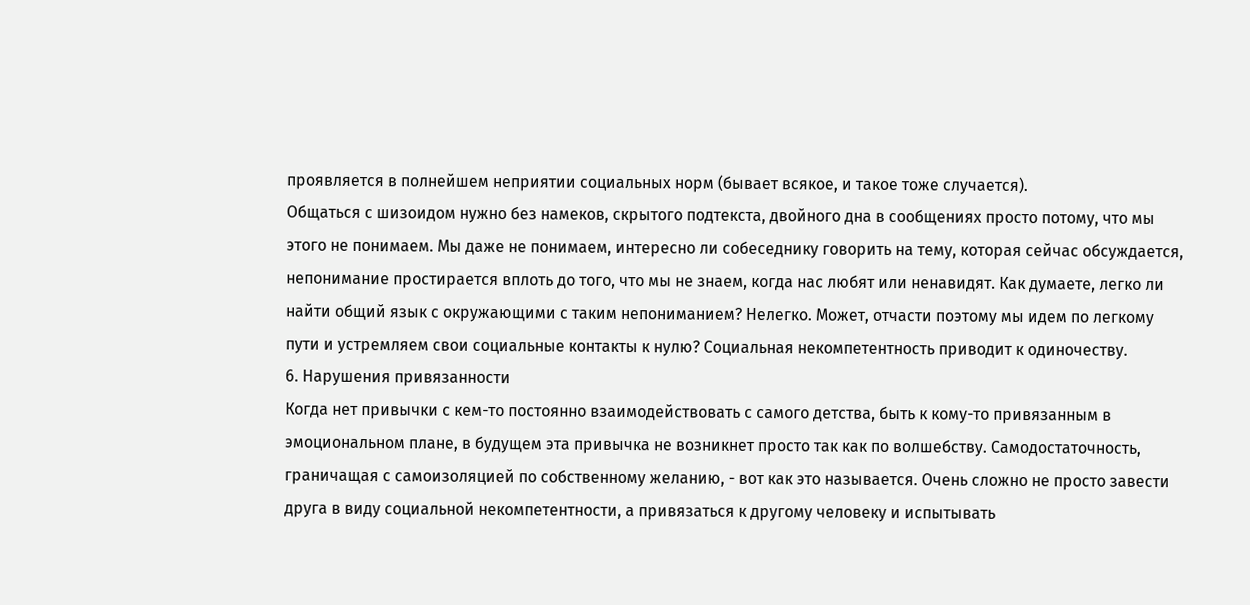проявляется в полнейшем неприятии социальных норм (бывает всякое, и такое тоже случается).
Общаться с шизоидом нужно без намеков, скрытого подтекста, двойного дна в сообщениях просто потому, что мы этого не понимаем. Мы даже не понимаем, интересно ли собеседнику говорить на тему, которая сейчас обсуждается, непонимание простирается вплоть до того, что мы не знаем, когда нас любят или ненавидят. Как думаете, легко ли найти общий язык с окружающими с таким непониманием? Нелегко. Может, отчасти поэтому мы идем по легкому пути и устремляем свои социальные контакты к нулю? Социальная некомпетентность приводит к одиночеству.
6. Нарушения привязанности
Когда нет привычки с кем-то постоянно взаимодействовать с самого детства, быть к кому-то привязанным в эмоциональном плане, в будущем эта привычка не возникнет просто так как по волшебству. Самодостаточность, граничащая с самоизоляцией по собственному желанию, - вот как это называется. Очень сложно не просто завести друга в виду социальной некомпетентности, а привязаться к другому человеку и испытывать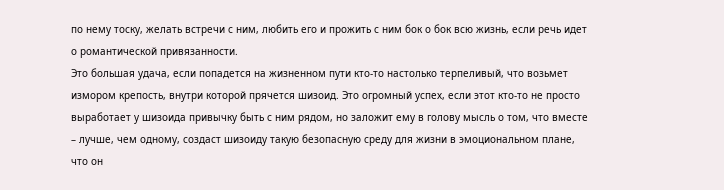по нему тоску, желать встречи с ним, любить его и прожить с ним бок о бок всю жизнь, если речь идет о романтической привязанности.
Это большая удача, если попадется на жизненном пути кто-то настолько терпеливый, что возьмет измором крепость, внутри которой прячется шизоид. Это огромный успех, если этот кто-то не просто выработает у шизоида привычку быть с ним рядом, но заложит ему в голову мысль о том, что вместе – лучше, чем одному, создаст шизоиду такую безопасную среду для жизни в эмоциональном плане, что он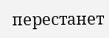перестанет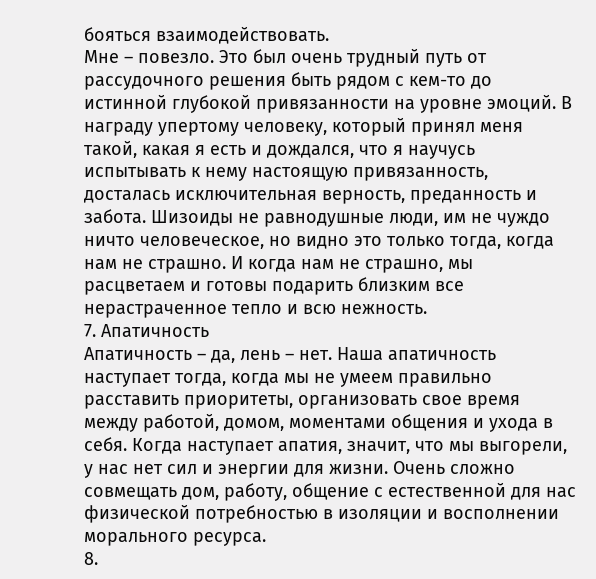бояться взаимодействовать.
Мне – повезло. Это был очень трудный путь от рассудочного решения быть рядом с кем-то до истинной глубокой привязанности на уровне эмоций. В награду упертому человеку, который принял меня такой, какая я есть и дождался, что я научусь испытывать к нему настоящую привязанность, досталась исключительная верность, преданность и забота. Шизоиды не равнодушные люди, им не чуждо ничто человеческое, но видно это только тогда, когда нам не страшно. И когда нам не страшно, мы расцветаем и готовы подарить близким все нерастраченное тепло и всю нежность.
7. Апатичность
Апатичность – да, лень – нет. Наша апатичность наступает тогда, когда мы не умеем правильно расставить приоритеты, организовать свое время между работой, домом, моментами общения и ухода в себя. Когда наступает апатия, значит, что мы выгорели, у нас нет сил и энергии для жизни. Очень сложно совмещать дом, работу, общение с естественной для нас физической потребностью в изоляции и восполнении морального ресурса.
8.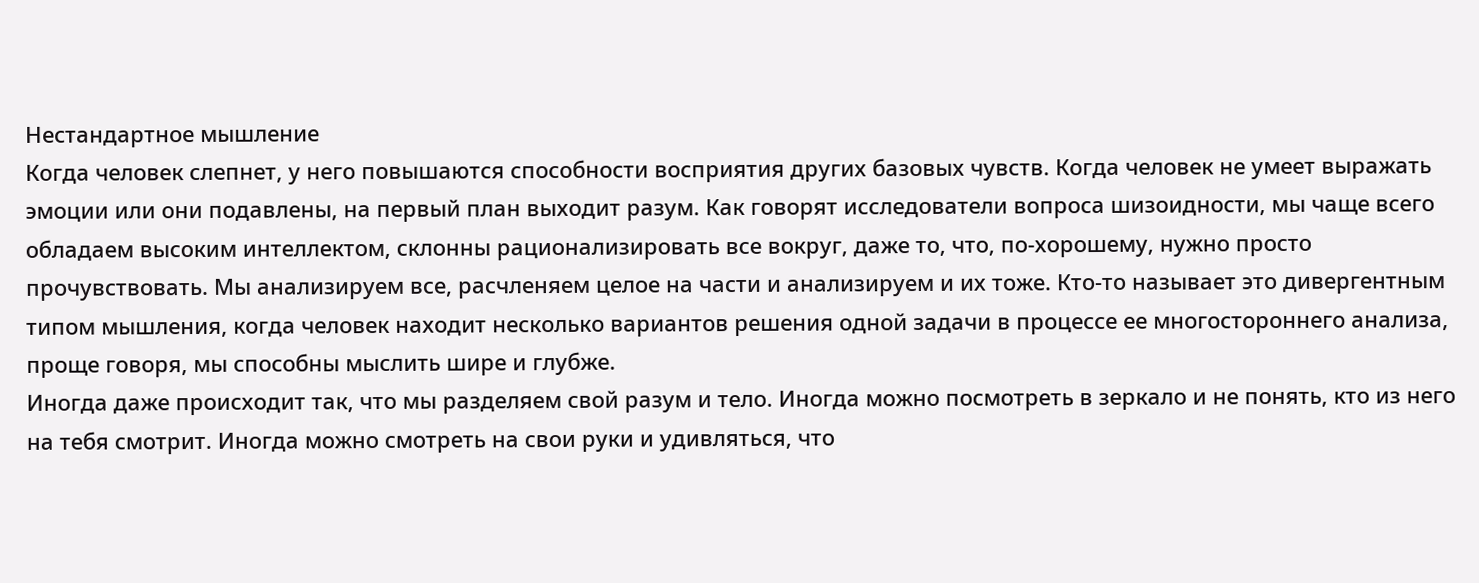Нестандартное мышление
Когда человек слепнет, у него повышаются способности восприятия других базовых чувств. Когда человек не умеет выражать эмоции или они подавлены, на первый план выходит разум. Как говорят исследователи вопроса шизоидности, мы чаще всего обладаем высоким интеллектом, склонны рационализировать все вокруг, даже то, что, по-хорошему, нужно просто прочувствовать. Мы анализируем все, расчленяем целое на части и анализируем и их тоже. Кто-то называет это дивергентным типом мышления, когда человек находит несколько вариантов решения одной задачи в процессе ее многостороннего анализа, проще говоря, мы способны мыслить шире и глубже.
Иногда даже происходит так, что мы разделяем свой разум и тело. Иногда можно посмотреть в зеркало и не понять, кто из него на тебя смотрит. Иногда можно смотреть на свои руки и удивляться, что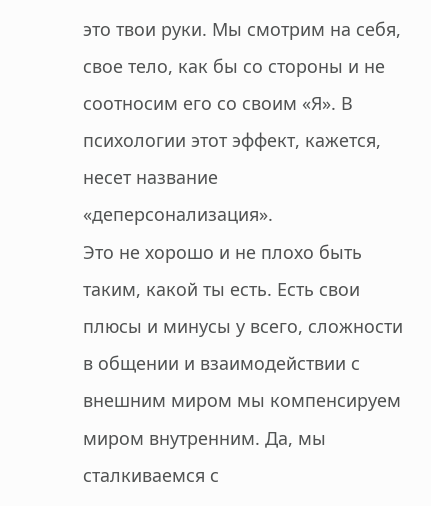это твои руки. Мы смотрим на себя, свое тело, как бы со стороны и не соотносим его со своим «Я». В психологии этот эффект, кажется, несет название «деперсонализация».
Это не хорошо и не плохо быть таким, какой ты есть. Есть свои плюсы и минусы у всего, сложности в общении и взаимодействии с внешним миром мы компенсируем миром внутренним. Да, мы сталкиваемся с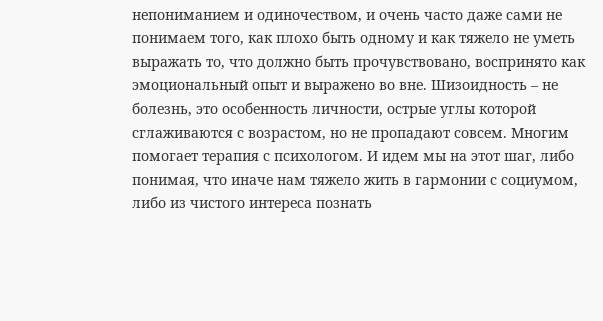непониманием и одиночеством, и очень часто даже сами не понимаем того, как плохо быть одному и как тяжело не уметь выражать то, что должно быть прочувствовано, воспринято как эмоциональный опыт и выражено во вне. Шизоидность – не болезнь, это особенность личности, острые углы которой сглаживаются с возрастом, но не пропадают совсем. Многим помогает терапия с психологом. И идем мы на этот шаг, либо понимая, что иначе нам тяжело жить в гармонии с социумом, либо из чистого интереса познать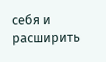себя и расширить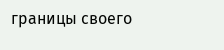границы своего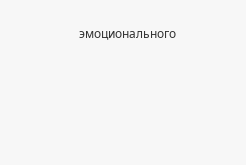эмоционального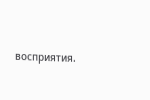восприятия.